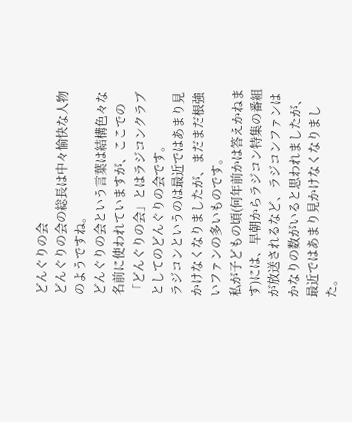どんぐりの会
どんぐりの会の総長は中々愉快な人物のようですね。
どんぐりの会という言葉は結構色々な名前に使われていますが、ここでの「どんぐりの会」とはラジコンクラブとしてのどんぐりの会です。
ラジコンというのは最近ではあまり見かけなくなりましたが、まだまだ根強いファンの多いものです。
私が子どもの頃(何年前かは答えかねます)には、早朝からラジコン特集の番組が放送されるなど、ラジコンファンはかなりの数がいると思われましたが、最近ではあまり見かけなくなりました。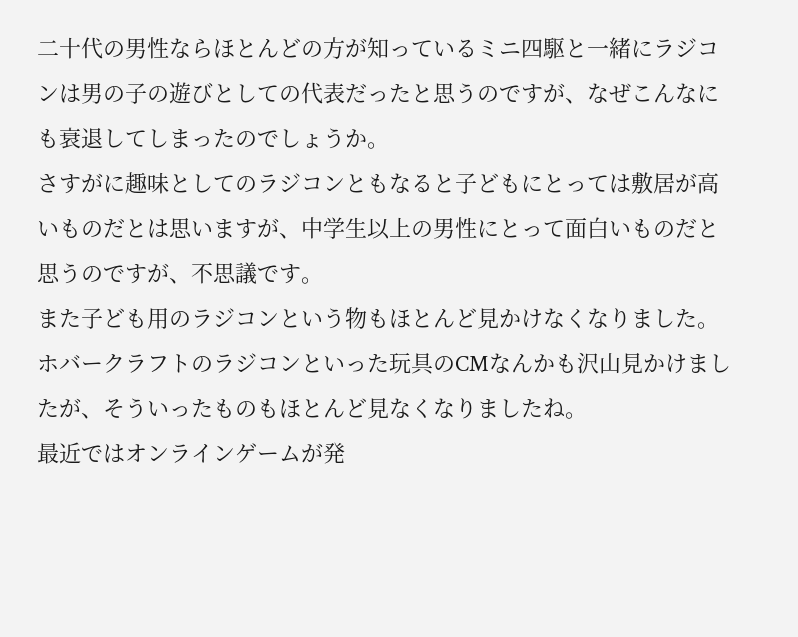二十代の男性ならほとんどの方が知っているミニ四駆と一緒にラジコンは男の子の遊びとしての代表だったと思うのですが、なぜこんなにも衰退してしまったのでしょうか。
さすがに趣味としてのラジコンともなると子どもにとっては敷居が高いものだとは思いますが、中学生以上の男性にとって面白いものだと思うのですが、不思議です。
また子ども用のラジコンという物もほとんど見かけなくなりました。
ホバークラフトのラジコンといった玩具のCMなんかも沢山見かけましたが、そういったものもほとんど見なくなりましたね。
最近ではオンラインゲームが発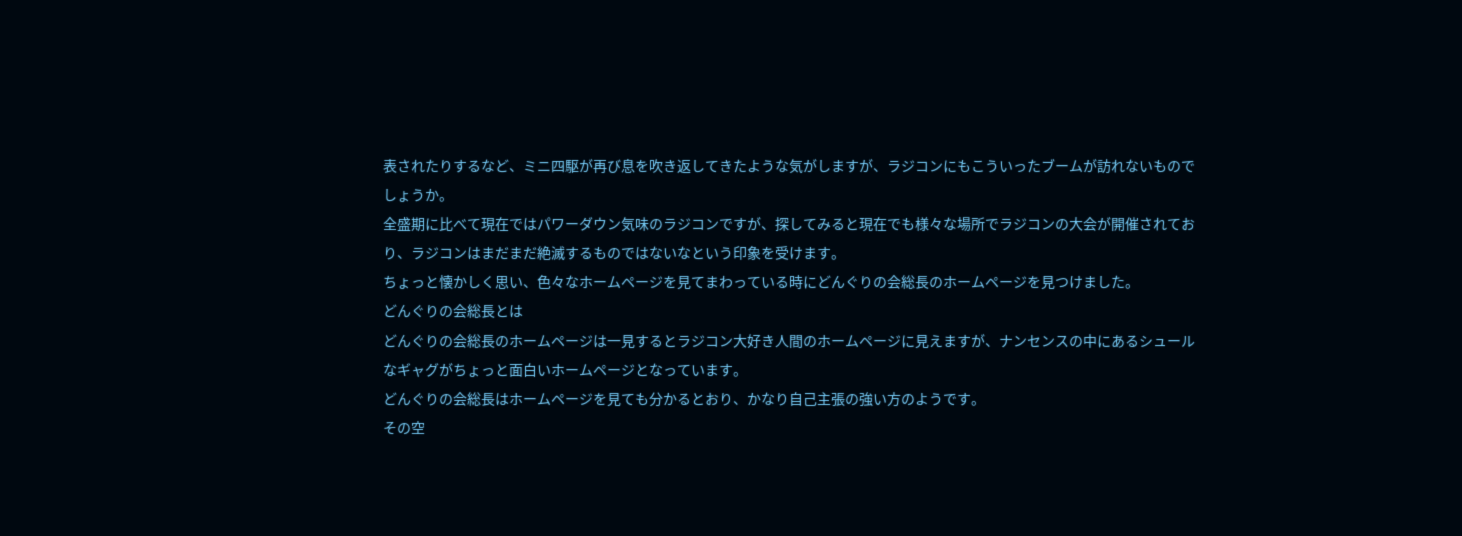表されたりするなど、ミニ四駆が再び息を吹き返してきたような気がしますが、ラジコンにもこういったブームが訪れないものでしょうか。
全盛期に比べて現在ではパワーダウン気味のラジコンですが、探してみると現在でも様々な場所でラジコンの大会が開催されており、ラジコンはまだまだ絶滅するものではないなという印象を受けます。
ちょっと懐かしく思い、色々なホームページを見てまわっている時にどんぐりの会総長のホームページを見つけました。
どんぐりの会総長とは
どんぐりの会総長のホームページは一見するとラジコン大好き人間のホームページに見えますが、ナンセンスの中にあるシュールなギャグがちょっと面白いホームページとなっています。
どんぐりの会総長はホームページを見ても分かるとおり、かなり自己主張の強い方のようです。
その空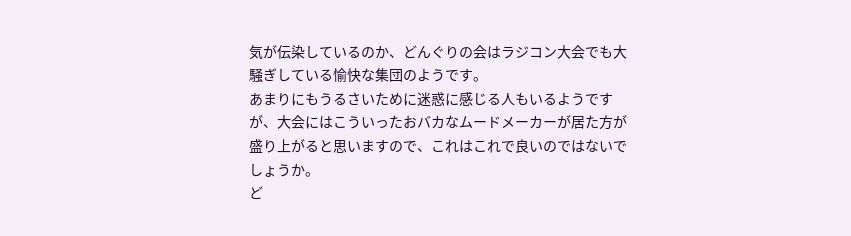気が伝染しているのか、どんぐりの会はラジコン大会でも大騒ぎしている愉快な集団のようです。
あまりにもうるさいために迷惑に感じる人もいるようですが、大会にはこういったおバカなムードメーカーが居た方が盛り上がると思いますので、これはこれで良いのではないでしょうか。
ど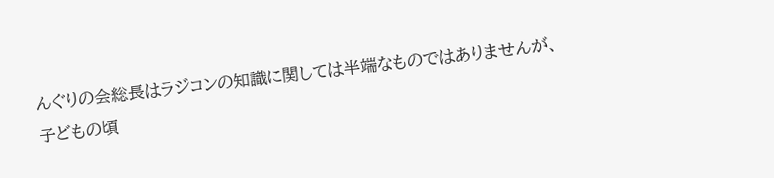んぐりの会総長はラジコンの知識に関しては半端なものではありませんが、子どもの頃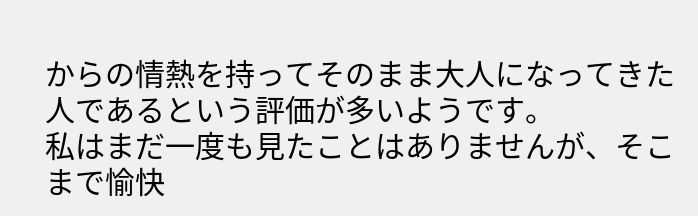からの情熱を持ってそのまま大人になってきた人であるという評価が多いようです。
私はまだ一度も見たことはありませんが、そこまで愉快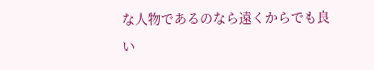な人物であるのなら遠くからでも良い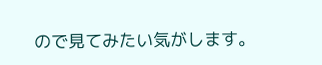ので見てみたい気がします。